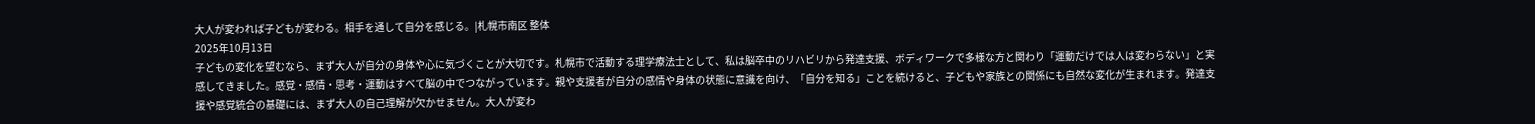大人が変われば子どもが変わる。相手を通して自分を感じる。|札幌市南区 整体
2025年10月13日
子どもの変化を望むなら、まず大人が自分の身体や心に気づくことが大切です。札幌市で活動する理学療法士として、私は脳卒中のリハビリから発達支援、ボディワークで多様な方と関わり「運動だけでは人は変わらない」と実感してきました。感覚・感情・思考・運動はすべて脳の中でつながっています。親や支援者が自分の感情や身体の状態に意識を向け、「自分を知る」ことを続けると、子どもや家族との関係にも自然な変化が生まれます。発達支援や感覚統合の基礎には、まず大人の自己理解が欠かせません。大人が変わ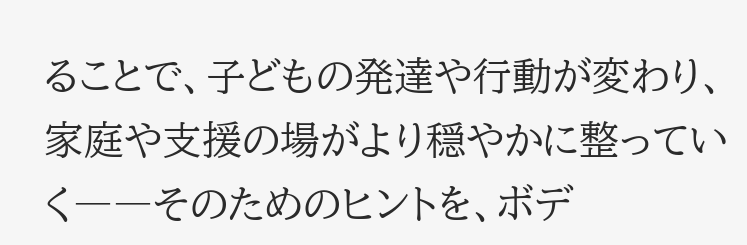ることで、子どもの発達や行動が変わり、家庭や支援の場がより穏やかに整っていく――そのためのヒントを、ボデ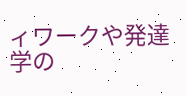ィワークや発達学の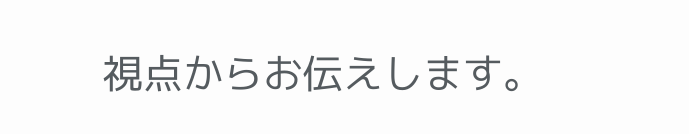視点からお伝えします。